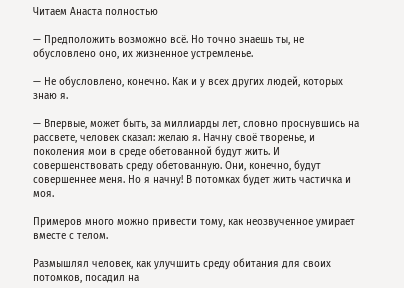Читаем Анаста полностью

— Предположить возможно всё. Но точно знаешь ты, не обусловлено оно, их жизненное устремленье.

— Не обусловлено, конечно. Как и у всех других людей, которых знаю я.

— Впервые, может быть, за миллиарды лет, словно проснувшись на рассвете, человек сказал: желаю я. Начну своё творенье, и поколения мои в среде обетованной будут жить. И совершенствовать среду обетованную. Они, конечно, будут совершеннее меня. Но я начну! В потомках будет жить частичка и моя.

Примеров много можно привести тому, как неозвученное умирает вместе с телом.

Размышлял человек, как улучшить среду обитания для своих потомков, посадил на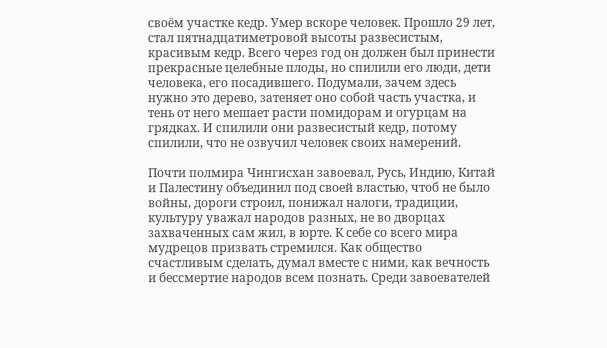своём участке кедр. Умер вскоре человек. Прошло 29 лет, стал пятнадцатиметровой высоты развесистым, красивым кедр. Всего через год он должен был принести прекрасные целебные плоды, но спилили его люди, дети человека, его посадившего. Подумали, зачем здесь нужно это дерево, затеняет оно собой часть участка, и тень от него мешает расти помидорам и огурцам на грядках. И спилили они развесистый кедр, потому спилили, что не озвучил человек своих намерений.

Почти полмира Чингисхан завоевал, Русь, Индию, Китай и Палестину объединил под своей властью, чтоб не было войны, дороги строил, понижал налоги, традиции, культуру уважал народов разных, не во дворцах захваченных сам жил, в юрте. К себе со всего мира мудрецов призвать стремился. Как общество счастливым сделать, думал вместе с ними, как вечность и бессмертие народов всем познать. Среди завоевателей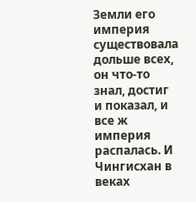Земли его империя существовала дольше всех, он что-то знал, достиг и показал, и все ж империя распалась. И Чингисхан в веках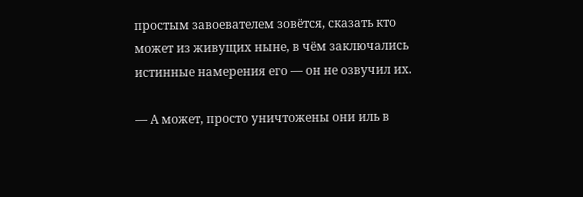простым завоевателем зовётся, сказать кто может из живущих ныне, в чём заключались истинные намерения его — он не озвучил их.

— А может, просто уничтожены они иль в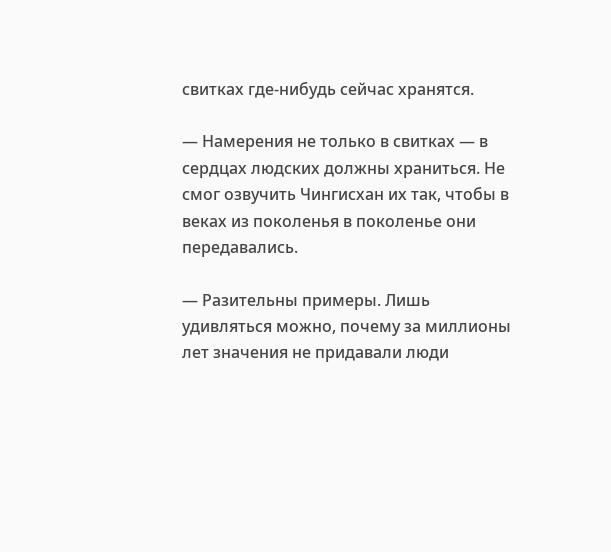свитках где-нибудь сейчас хранятся.

— Намерения не только в свитках — в сердцах людских должны храниться. Не смог озвучить Чингисхан их так, чтобы в веках из поколенья в поколенье они передавались.

— Разительны примеры. Лишь удивляться можно, почему за миллионы лет значения не придавали люди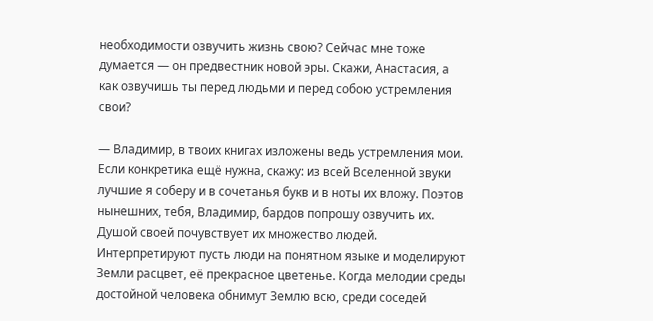необходимости озвучить жизнь свою? Сейчас мне тоже думается — он предвестник новой эры. Скажи, Анастасия, а как озвучишь ты перед людьми и перед собою устремления свои?

— Владимир, в твоих книгах изложены ведь устремления мои. Если конкретика ещё нужна, скажу: из всей Вселенной звуки лучшие я соберу и в сочетанья букв и в ноты их вложу. Поэтов нынешних, тебя, Владимир, бардов попрошу озвучить их. Душой своей почувствует их множество людей. Интерпретируют пусть люди на понятном языке и моделируют Земли расцвет, её прекрасное цветенье. Когда мелодии среды достойной человека обнимут Землю всю, среди соседей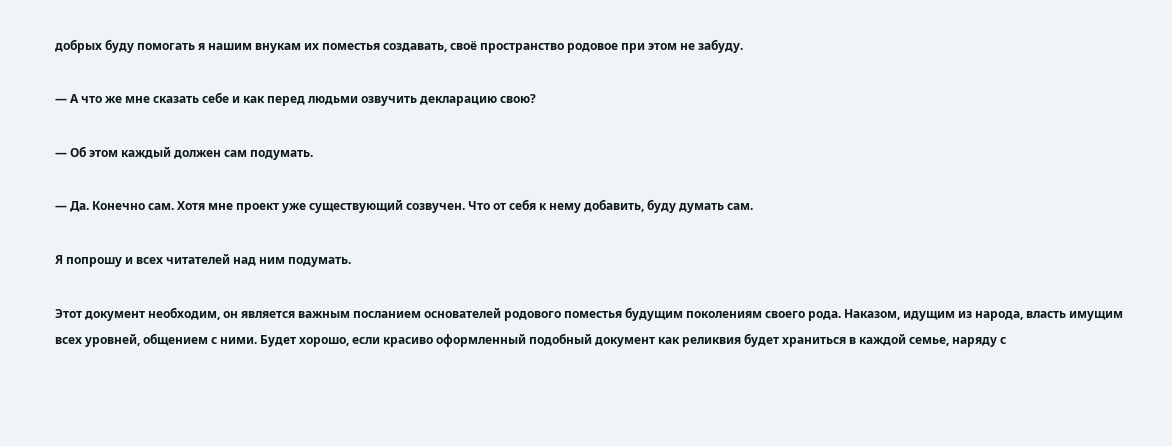добрых буду помогать я нашим внукам их поместья создавать, своё пространство родовое при этом не забуду.

— А что же мне сказать себе и как перед людьми озвучить декларацию свою?

— Об этом каждый должен сам подумать.

— Да. Конечно сам. Хотя мне проект уже существующий созвучен. Что от себя к нему добавить, буду думать сам.

Я попрошу и всех читателей над ним подумать.

Этот документ необходим, он является важным посланием основателей родового поместья будущим поколениям своего рода. Наказом, идущим из народа, власть имущим всех уровней, общением с ними. Будет хорошо, если красиво оформленный подобный документ как реликвия будет храниться в каждой семье, наряду с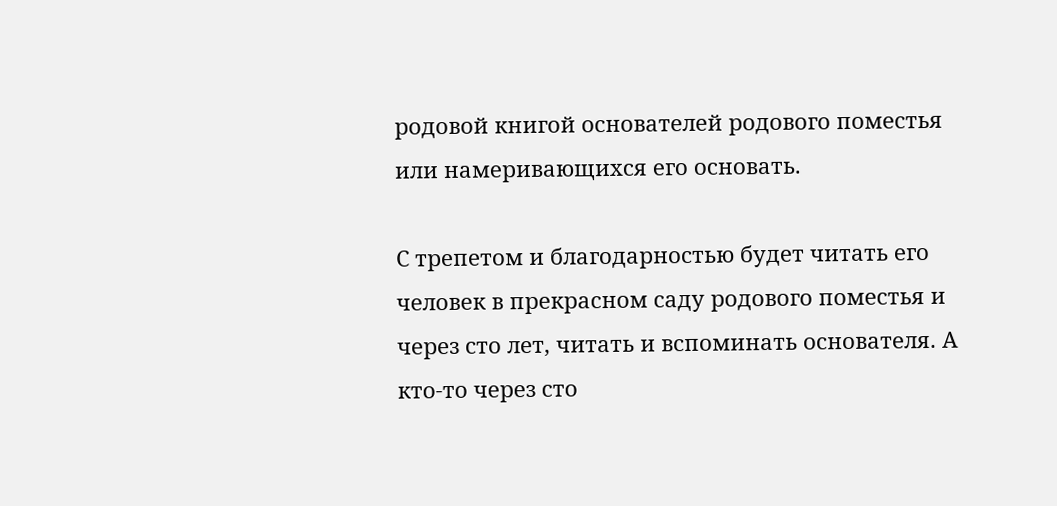родовой книгой основателей родового поместья или намеривающихся его основать.

С трепетом и благодарностью будет читать его человек в прекрасном саду родового поместья и через сто лет, читать и вспоминать основателя. А кто-то через сто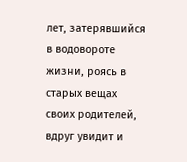лет, затерявшийся в водовороте жизни, роясь в старых вещах своих родителей, вдруг увидит и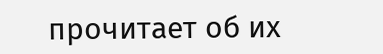прочитает об их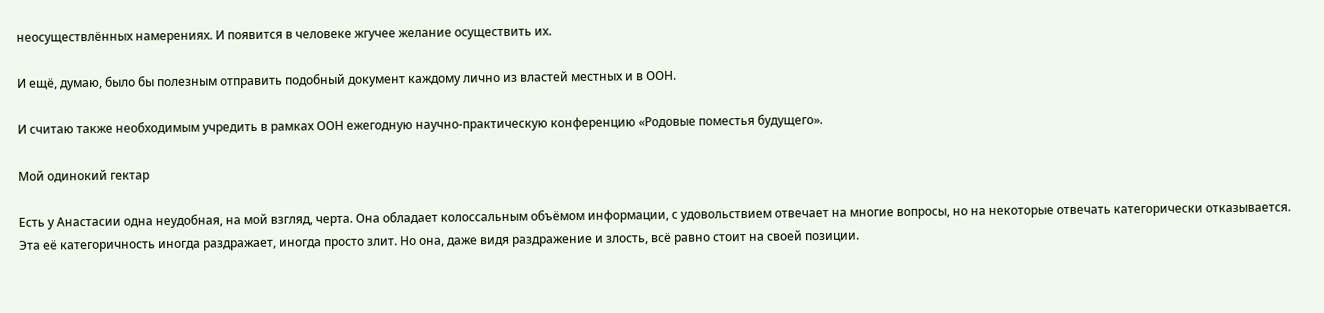неосуществлённых намерениях. И появится в человеке жгучее желание осуществить их.

И ещё, думаю, было бы полезным отправить подобный документ каждому лично из властей местных и в ООН.

И считаю также необходимым учредить в рамках ООН ежегодную научно-практическую конференцию «Родовые поместья будущего».

Мой одинокий гектар

Есть у Анастасии одна неудобная, на мой взгляд, черта. Она обладает колоссальным объёмом информации, с удовольствием отвечает на многие вопросы, но на некоторые отвечать категорически отказывается. Эта её категоричность иногда раздражает, иногда просто злит. Но она, даже видя раздражение и злость, всё равно стоит на своей позиции.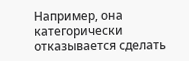Например, она категорически отказывается сделать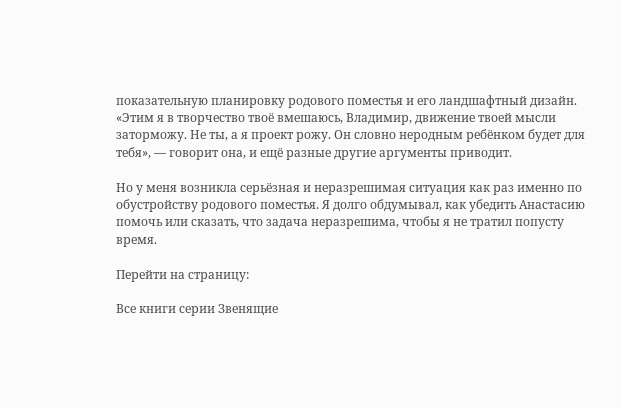показательную планировку родового поместья и его ландшафтный дизайн. «Этим я в творчество твоё вмешаюсь, Владимир, движение твоей мысли заторможу. Не ты, а я проект рожу. Он словно неродным ребёнком будет для тебя», — говорит она, и ещё разные другие аргументы приводит.

Но у меня возникла серьёзная и неразрешимая ситуация как раз именно по обустройству родового поместья. Я долго обдумывал, как убедить Анастасию помочь или сказать, что задача неразрешима, чтобы я не тратил попусту время.

Перейти на страницу:

Все книги серии Звенящие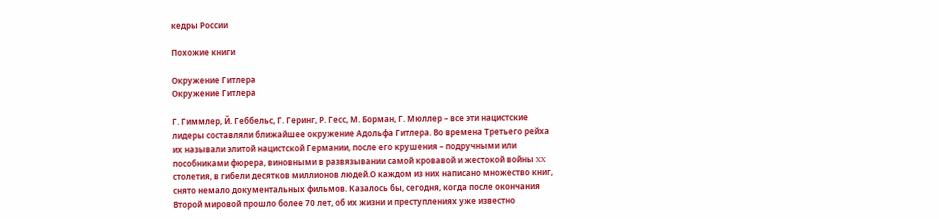кедры России

Похожие книги

Окружение Гитлера
Окружение Гитлера

Г. Гиммлер, Й. Геббельс, Г. Геринг, Р. Гесс, М. Борман, Г. Мюллер – все эти нацистские лидеры составляли ближайшее окружение Адольфа Гитлера. Во времена Третьего рейха их называли элитой нацистской Германии, после его крушения – подручными или пособниками фюрера, виновными в развязывании самой кровавой и жестокой войны XX столетия, в гибели десятков миллионов людей.О каждом из них написано множество книг, снято немало документальных фильмов. Казалось бы, сегодня, когда после окончания Второй мировой прошло более 70 лет, об их жизни и преступлениях уже известно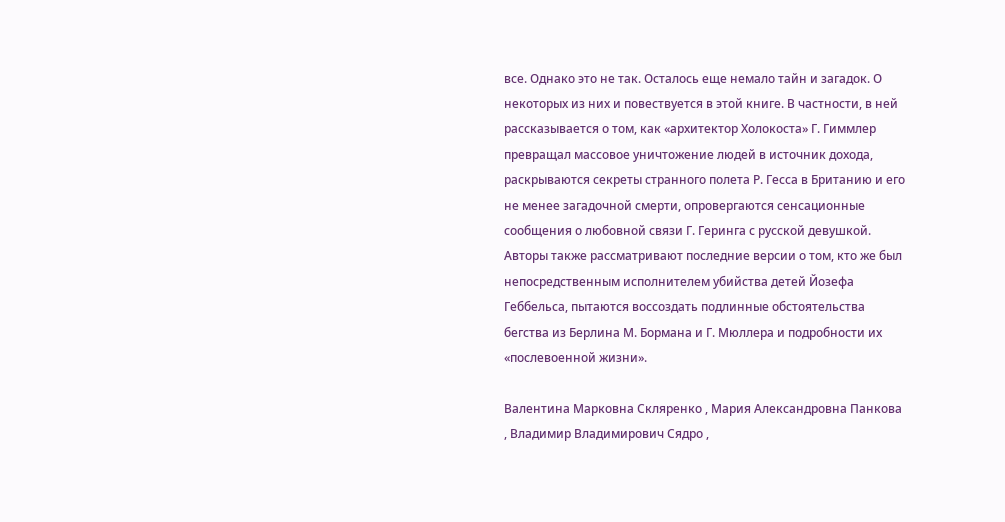все. Однако это не так. Осталось еще немало тайн и загадок. О некоторых из них и повествуется в этой книге. В частности, в ней рассказывается о том, как «архитектор Холокоста» Г. Гиммлер превращал массовое уничтожение людей в источник дохода, раскрываются секреты странного полета Р. Гесса в Британию и его не менее загадочной смерти, опровергаются сенсационные сообщения о любовной связи Г. Геринга с русской девушкой. Авторы также рассматривают последние версии о том, кто же был непосредственным исполнителем убийства детей Йозефа Геббельса, пытаются воссоздать подлинные обстоятельства бегства из Берлина М. Бормана и Г. Мюллера и подробности их «послевоенной жизни».

Валентина Марковна Скляренко , Мария Александровна Панкова , Владимир Владимирович Сядро ,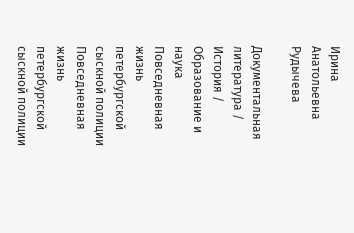Ирина Анатольевна Рудычева

Документальная литература / История / Образование и наука
Повседневная жизнь петербургской сыскной полиции
Повседневная жизнь петербургской сыскной полиции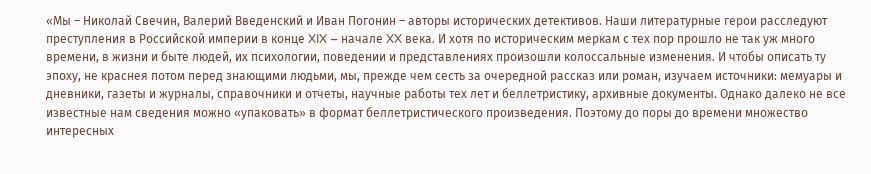«Мы – Николай Свечин, Валерий Введенский и Иван Погонин – авторы исторических детективов. Наши литературные герои расследуют преступления в Российской империи в конце XIX – начале XX века. И хотя по историческим меркам с тех пор прошло не так уж много времени, в жизни и быте людей, их психологии, поведении и представлениях произошли колоссальные изменения. И чтобы описать ту эпоху, не краснея потом перед знающими людьми, мы, прежде чем сесть за очередной рассказ или роман, изучаем источники: мемуары и дневники, газеты и журналы, справочники и отчеты, научные работы тех лет и беллетристику, архивные документы. Однако далеко не все известные нам сведения можно «упаковать» в формат беллетристического произведения. Поэтому до поры до времени множество интересных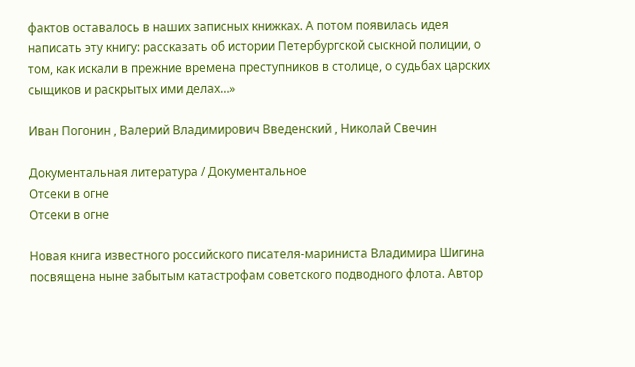фактов оставалось в наших записных книжках. А потом появилась идея написать эту книгу: рассказать об истории Петербургской сыскной полиции, о том, как искали в прежние времена преступников в столице, о судьбах царских сыщиков и раскрытых ими делах…»

Иван Погонин , Валерий Владимирович Введенский , Николай Свечин

Документальная литература / Документальное
Отсеки в огне
Отсеки в огне

Новая книга известного российского писателя-мариниста Владимира Шигина посвящена ныне забытым катастрофам советского подводного флота. Автор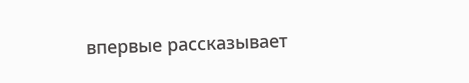впервые рассказывает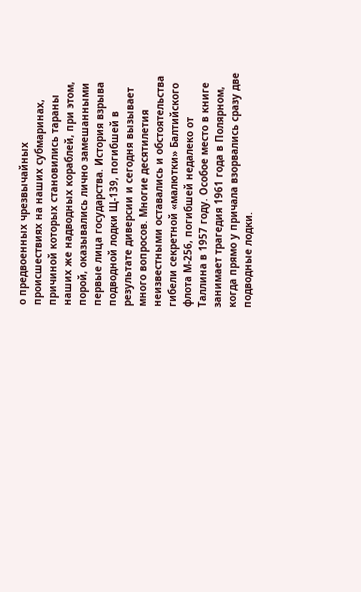о предвоенных чрезвычайных происшествиях на наших субмаринах, причиной которых становились тараны наших же надводных кораблей, при этом, порой, оказывались лично замешанными первые лица государства. История взрыва подводной лодки Щ-139, погибшей в результате диверсии и сегодня вызывает много вопросов. Многие десятилетия неизвестными оставались и обстоятельства гибели секретной «малютки» Балтийского флота М-256, погибшей недалеко от Таллина в 1957 году. Особое место в книге занимает трагедия 1961 года в Полярном, когда прямо у причала взорвались сразу две подводные лодки.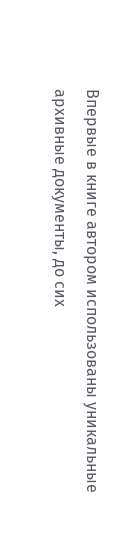Впервые в книге автором использованы уникальные архивные документы, до сих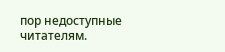пор недоступные читателям.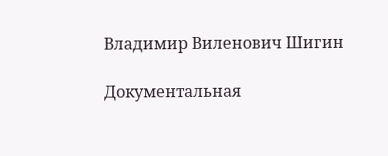Владимир Виленович Шигин

Документальная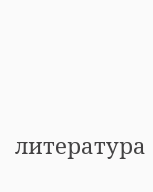литература